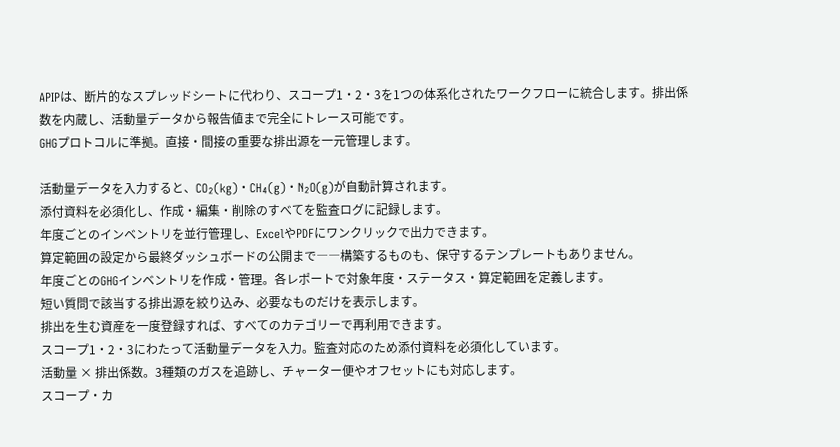APIPは、断片的なスプレッドシートに代わり、スコープ1・2・3を1つの体系化されたワークフローに統合します。排出係数を内蔵し、活動量データから報告値まで完全にトレース可能です。
GHGプロトコルに準拠。直接・間接の重要な排出源を一元管理します。

活動量データを入力すると、CO₂(kg)・CH₄(g)・N₂O(g)が自動計算されます。
添付資料を必須化し、作成・編集・削除のすべてを監査ログに記録します。
年度ごとのインベントリを並行管理し、ExcelやPDFにワンクリックで出力できます。
算定範囲の設定から最終ダッシュボードの公開まで――構築するものも、保守するテンプレートもありません。
年度ごとのGHGインベントリを作成・管理。各レポートで対象年度・ステータス・算定範囲を定義します。
短い質問で該当する排出源を絞り込み、必要なものだけを表示します。
排出を生む資産を一度登録すれば、すべてのカテゴリーで再利用できます。
スコープ1・2・3にわたって活動量データを入力。監査対応のため添付資料を必須化しています。
活動量 × 排出係数。3種類のガスを追跡し、チャーター便やオフセットにも対応します。
スコープ・カ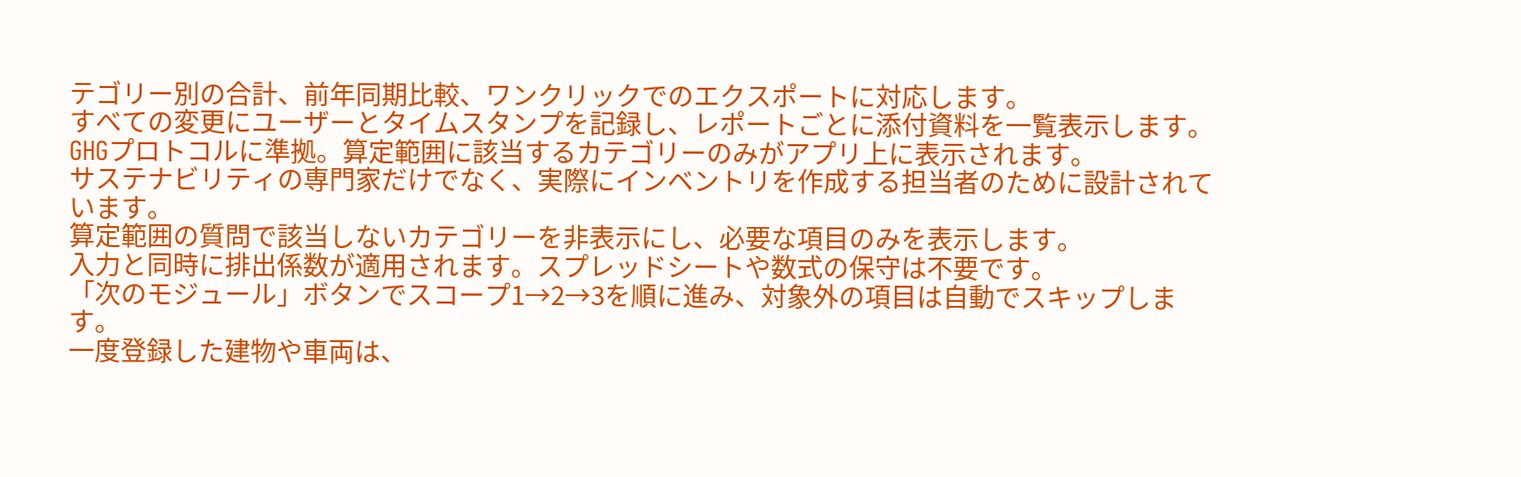テゴリー別の合計、前年同期比較、ワンクリックでのエクスポートに対応します。
すべての変更にユーザーとタイムスタンプを記録し、レポートごとに添付資料を一覧表示します。
GHGプロトコルに準拠。算定範囲に該当するカテゴリーのみがアプリ上に表示されます。
サステナビリティの専門家だけでなく、実際にインベントリを作成する担当者のために設計されています。
算定範囲の質問で該当しないカテゴリーを非表示にし、必要な項目のみを表示します。
入力と同時に排出係数が適用されます。スプレッドシートや数式の保守は不要です。
「次のモジュール」ボタンでスコープ1→2→3を順に進み、対象外の項目は自動でスキップします。
一度登録した建物や車両は、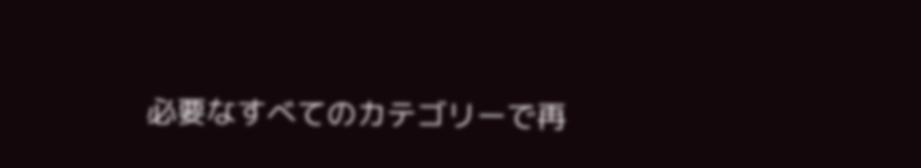必要なすべてのカテゴリーで再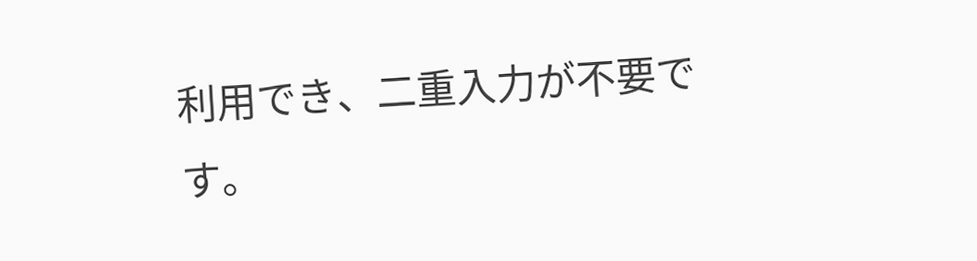利用でき、二重入力が不要です。